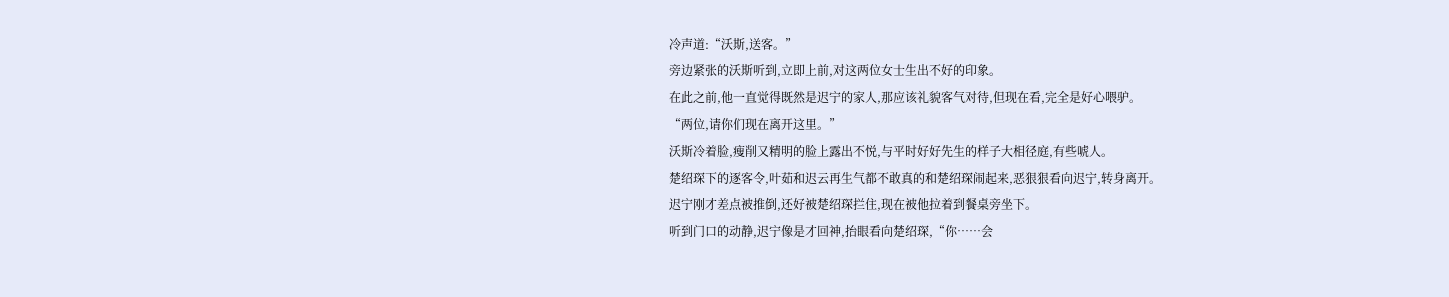冷声道:“沃斯,送客。”
旁边紧张的沃斯听到,立即上前,对这两位女士生出不好的印象。
在此之前,他一直觉得既然是迟宁的家人,那应该礼貌客气对待,但现在看,完全是好心喂驴。
“两位,请你们现在离开这里。”
沃斯冷着脸,瘦削又精明的脸上露出不悦,与平时好好先生的样子大相径庭,有些唬人。
楚绍琛下的逐客令,叶茹和迟云再生气都不敢真的和楚绍琛闹起来,恶狠狠看向迟宁,转身离开。
迟宁刚才差点被推倒,还好被楚绍琛拦住,现在被他拉着到餐桌旁坐下。
听到门口的动静,迟宁像是才回神,抬眼看向楚绍琛,“你……会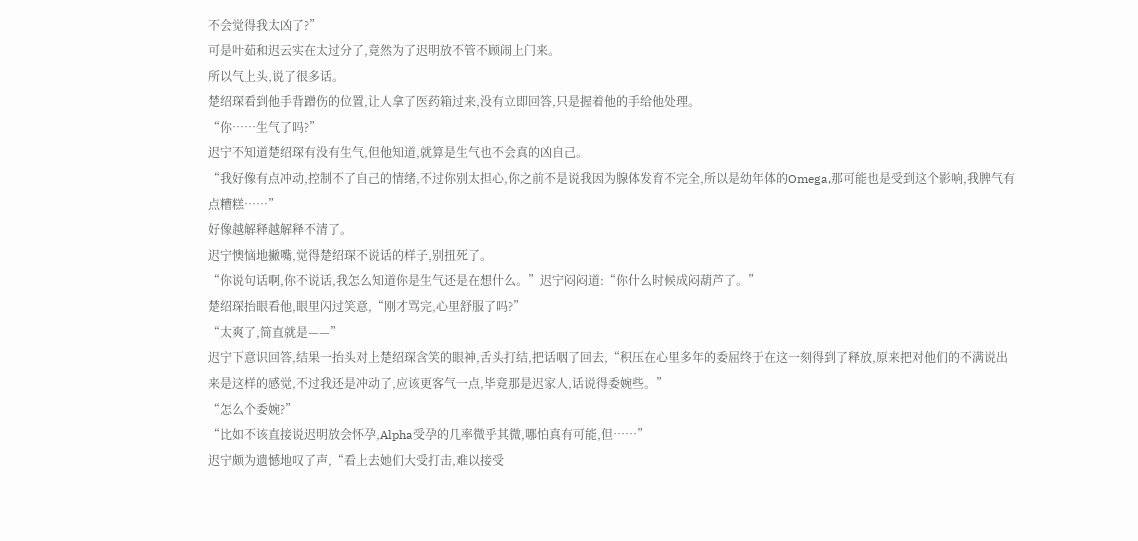不会觉得我太凶了?”
可是叶茹和迟云实在太过分了,竟然为了迟明放不管不顾闹上门来。
所以气上头,说了很多话。
楚绍琛看到他手背蹭伤的位置,让人拿了医药箱过来,没有立即回答,只是握着他的手给他处理。
“你……生气了吗?”
迟宁不知道楚绍琛有没有生气,但他知道,就算是生气也不会真的凶自己。
“我好像有点冲动,控制不了自己的情绪,不过你别太担心,你之前不是说我因为腺体发育不完全,所以是幼年体的Omega,那可能也是受到这个影响,我脾气有点糟糕……”
好像越解释越解释不清了。
迟宁懊恼地撇嘴,觉得楚绍琛不说话的样子,别扭死了。
“你说句话啊,你不说话,我怎么知道你是生气还是在想什么。”迟宁闷闷道:“你什么时候成闷葫芦了。”
楚绍琛抬眼看他,眼里闪过笑意,“刚才骂完,心里舒服了吗?”
“太爽了,简直就是——”
迟宁下意识回答,结果一抬头对上楚绍琛含笑的眼神,舌头打结,把话咽了回去,“积压在心里多年的委屈终于在这一刻得到了释放,原来把对他们的不满说出来是这样的感觉,不过我还是冲动了,应该更客气一点,毕竟那是迟家人,话说得委婉些。”
“怎么个委婉?”
“比如不该直接说迟明放会怀孕,Alpha受孕的几率微乎其微,哪怕真有可能,但……”
迟宁颇为遗憾地叹了声,“看上去她们大受打击,难以接受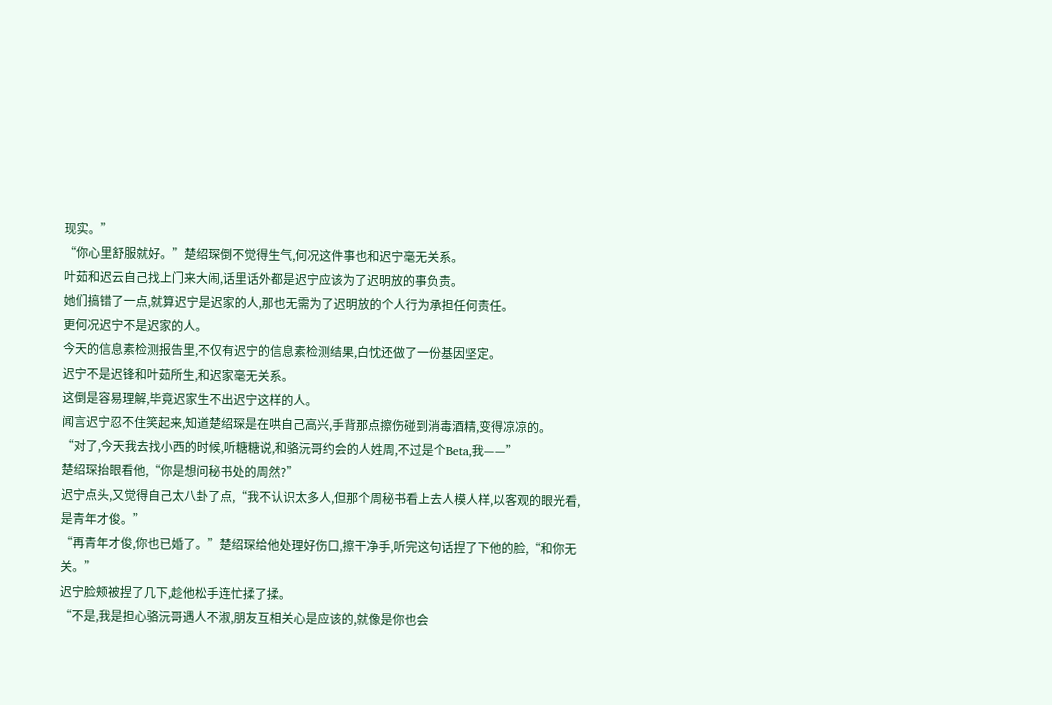现实。”
“你心里舒服就好。”楚绍琛倒不觉得生气,何况这件事也和迟宁毫无关系。
叶茹和迟云自己找上门来大闹,话里话外都是迟宁应该为了迟明放的事负责。
她们搞错了一点,就算迟宁是迟家的人,那也无需为了迟明放的个人行为承担任何责任。
更何况迟宁不是迟家的人。
今天的信息素检测报告里,不仅有迟宁的信息素检测结果,白忱还做了一份基因坚定。
迟宁不是迟锋和叶茹所生,和迟家毫无关系。
这倒是容易理解,毕竟迟家生不出迟宁这样的人。
闻言迟宁忍不住笑起来,知道楚绍琛是在哄自己高兴,手背那点擦伤碰到消毒酒精,变得凉凉的。
“对了,今天我去找小西的时候,听糖糖说,和骆沅哥约会的人姓周,不过是个Beta,我——”
楚绍琛抬眼看他,“你是想问秘书处的周然?”
迟宁点头,又觉得自己太八卦了点,“我不认识太多人,但那个周秘书看上去人模人样,以客观的眼光看,是青年才俊。”
“再青年才俊,你也已婚了。”楚绍琛给他处理好伤口,擦干净手,听完这句话捏了下他的脸,“和你无关。”
迟宁脸颊被捏了几下,趁他松手连忙揉了揉。
“不是,我是担心骆沅哥遇人不淑,朋友互相关心是应该的,就像是你也会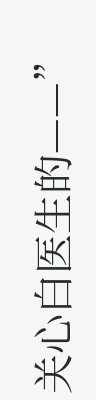关心白医生的——”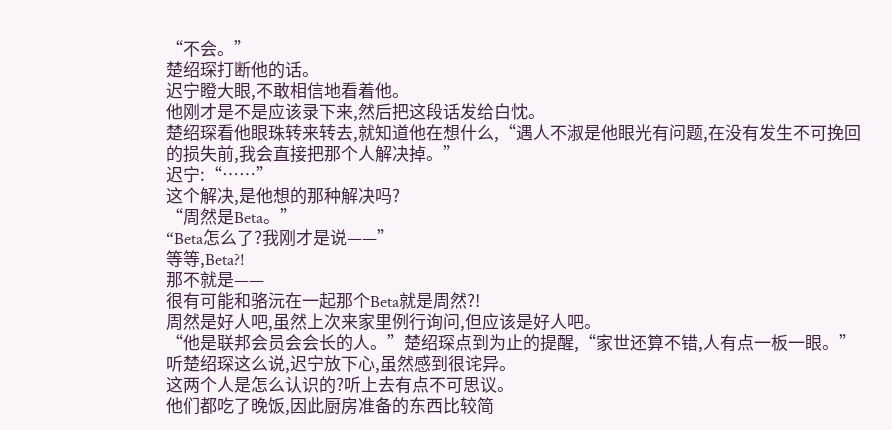“不会。”
楚绍琛打断他的话。
迟宁瞪大眼,不敢相信地看着他。
他刚才是不是应该录下来,然后把这段话发给白忱。
楚绍琛看他眼珠转来转去,就知道他在想什么,“遇人不淑是他眼光有问题,在没有发生不可挽回的损失前,我会直接把那个人解决掉。”
迟宁:“……”
这个解决,是他想的那种解决吗?
“周然是Beta。”
“Beta怎么了?我刚才是说——”
等等,Beta?!
那不就是——
很有可能和骆沅在一起那个Beta就是周然?!
周然是好人吧,虽然上次来家里例行询问,但应该是好人吧。
“他是联邦会员会会长的人。”楚绍琛点到为止的提醒,“家世还算不错,人有点一板一眼。”
听楚绍琛这么说,迟宁放下心,虽然感到很诧异。
这两个人是怎么认识的?听上去有点不可思议。
他们都吃了晚饭,因此厨房准备的东西比较简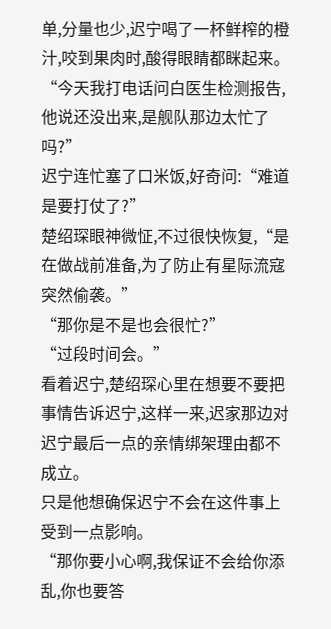单,分量也少,迟宁喝了一杯鲜榨的橙汁,咬到果肉时,酸得眼睛都眯起来。
“今天我打电话问白医生检测报告,他说还没出来,是舰队那边太忙了吗?”
迟宁连忙塞了口米饭,好奇问:“难道是要打仗了?”
楚绍琛眼神微怔,不过很快恢复,“是在做战前准备,为了防止有星际流寇突然偷袭。”
“那你是不是也会很忙?”
“过段时间会。”
看着迟宁,楚绍琛心里在想要不要把事情告诉迟宁,这样一来,迟家那边对迟宁最后一点的亲情绑架理由都不成立。
只是他想确保迟宁不会在这件事上受到一点影响。
“那你要小心啊,我保证不会给你添乱,你也要答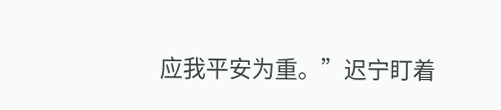应我平安为重。”迟宁盯着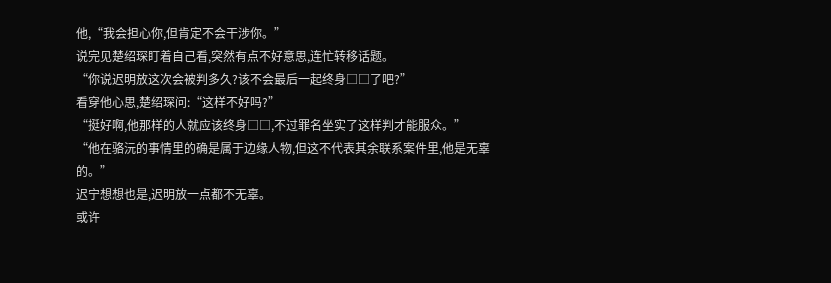他,“我会担心你,但肯定不会干涉你。”
说完见楚绍琛盯着自己看,突然有点不好意思,连忙转移话题。
“你说迟明放这次会被判多久?该不会最后一起终身□□了吧?”
看穿他心思,楚绍琛问:“这样不好吗?”
“挺好啊,他那样的人就应该终身□□,不过罪名坐实了这样判才能服众。”
“他在骆沅的事情里的确是属于边缘人物,但这不代表其余联系案件里,他是无辜的。”
迟宁想想也是,迟明放一点都不无辜。
或许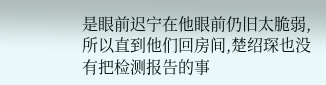是眼前迟宁在他眼前仍旧太脆弱,所以直到他们回房间,楚绍琛也没有把检测报告的事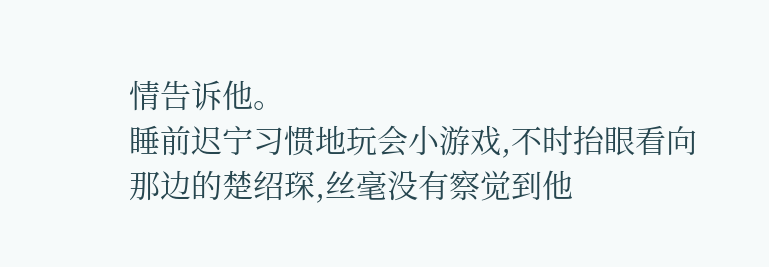情告诉他。
睡前迟宁习惯地玩会小游戏,不时抬眼看向那边的楚绍琛,丝毫没有察觉到他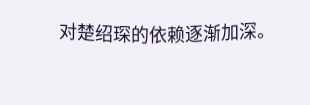对楚绍琛的依赖逐渐加深。